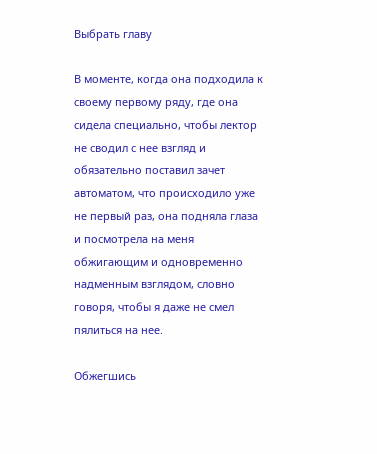Выбрать главу

В моменте, когда она подходила к своему первому ряду, где она сидела специально, чтобы лектор не сводил с нее взгляд и обязательно поставил зачет автоматом, что происходило уже не первый раз, она подняла глаза и посмотрела на меня обжигающим и одновременно надменным взглядом, словно говоря, чтобы я даже не смел пялиться на нее.

Обжегшись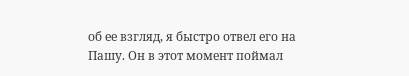об ее взгляд, я быстро отвел его на Пашу. Он в этот момент поймал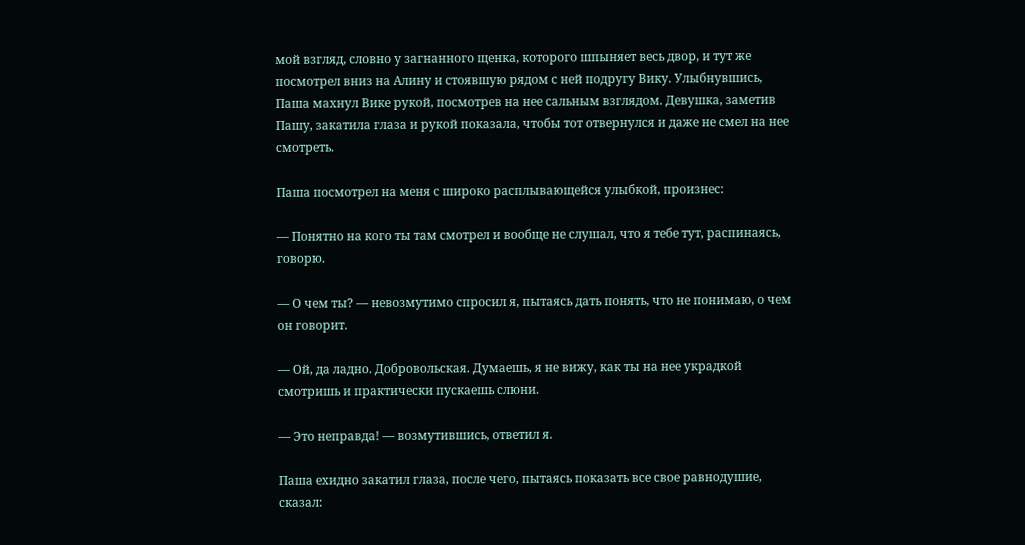мой взгляд, словно у загнанного щенка, которого шпыняет весь двор, и тут же посмотрел вниз на Алину и стоявшую рядом с ней подругу Вику. Улыбнувшись, Паша махнул Вике рукой, посмотрев на нее сальным взглядом. Девушка, заметив Пашу, закатила глаза и рукой показала, чтобы тот отвернулся и даже не смел на нее смотреть.

Паша посмотрел на меня с широко расплывающейся улыбкой, произнес:

— Понятно на кого ты там смотрел и вообще не слушал, что я тебе тут, распинаясь, говорю.

— О чем ты? — невозмутимо спросил я, пытаясь дать понять, что не понимаю, о чем он говорит.

— Ой, да ладно. Добровольская. Думаешь, я не вижу, как ты на нее украдкой смотришь и практически пускаешь слюни.

— Это неправда! — возмутившись, ответил я.

Паша ехидно закатил глаза, после чего, пытаясь показать все свое равнодушие, сказал: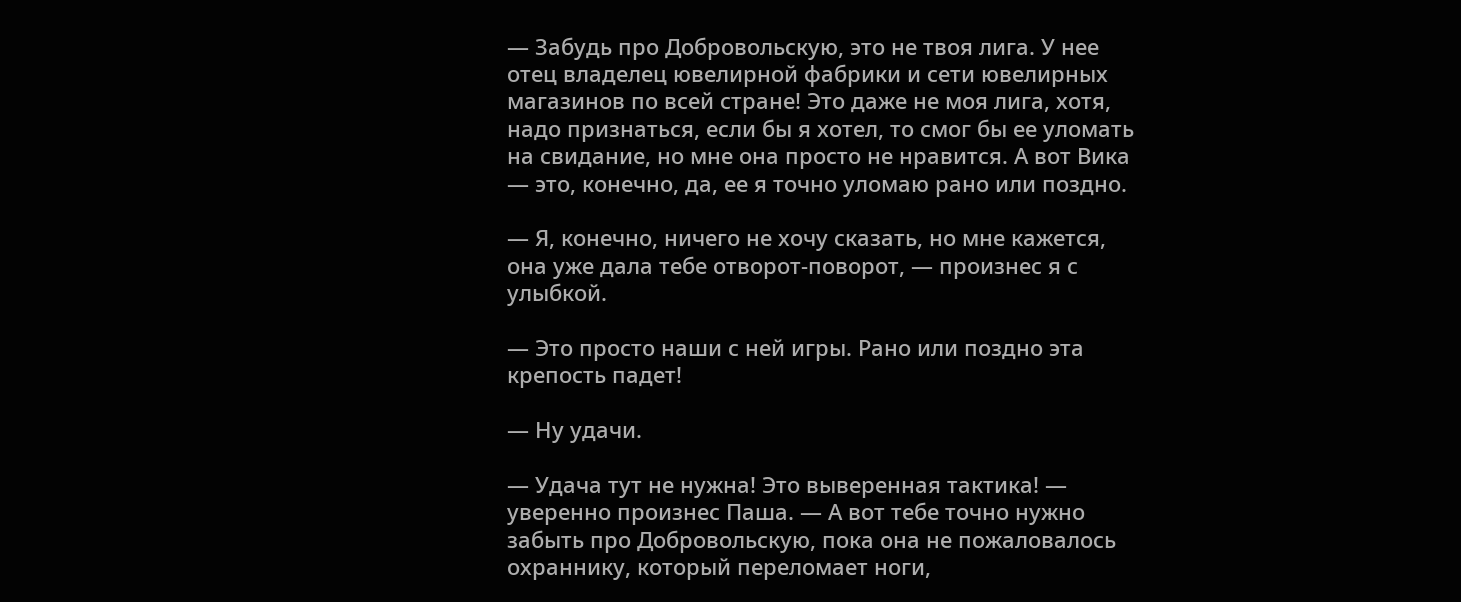— Забудь про Добровольскую, это не твоя лига. У нее отец владелец ювелирной фабрики и сети ювелирных магазинов по всей стране! Это даже не моя лига, хотя, надо признаться, если бы я хотел, то смог бы ее уломать на свидание, но мне она просто не нравится. А вот Вика — это, конечно, да, ее я точно уломаю рано или поздно.

— Я, конечно, ничего не хочу сказать, но мне кажется, она уже дала тебе отворот-поворот, — произнес я с улыбкой.

— Это просто наши с ней игры. Рано или поздно эта крепость падет!

— Ну удачи.

— Удача тут не нужна! Это выверенная тактика! — уверенно произнес Паша. — А вот тебе точно нужно забыть про Добровольскую, пока она не пожаловалось охраннику, который переломает ноги,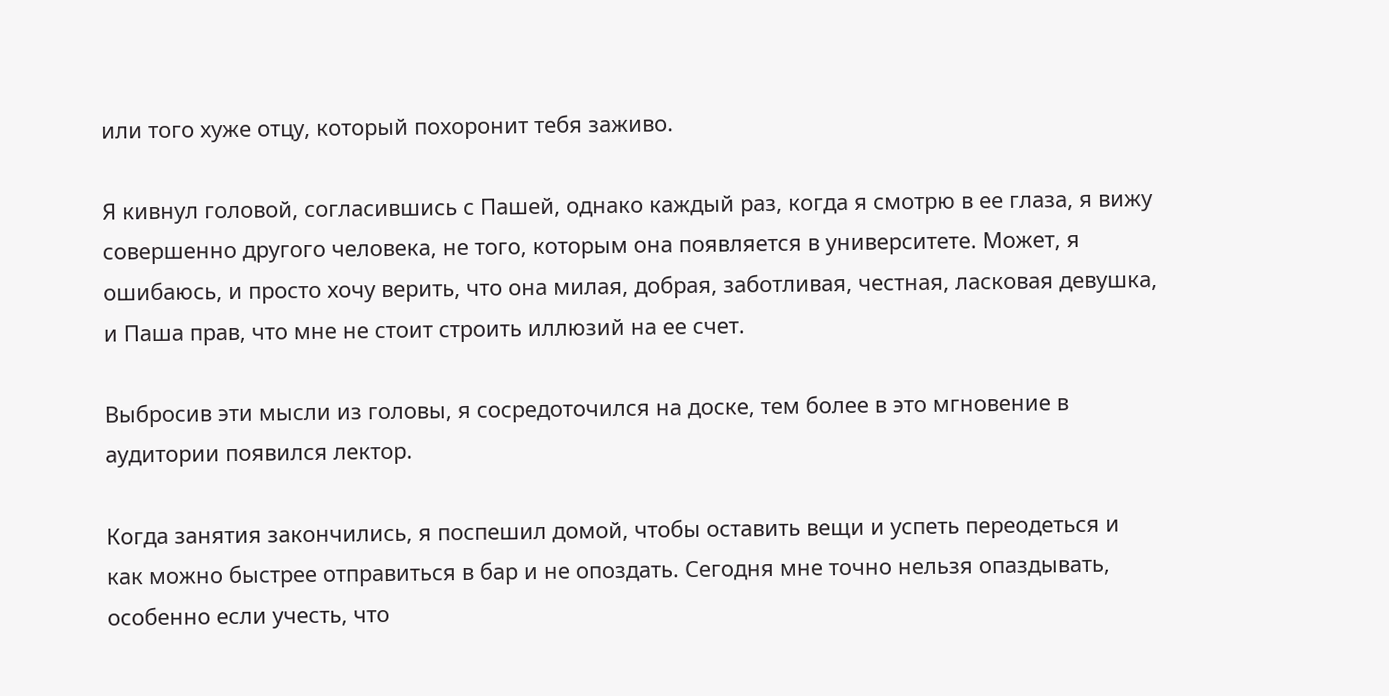или того хуже отцу, который похоронит тебя заживо.

Я кивнул головой, согласившись с Пашей, однако каждый раз, когда я смотрю в ее глаза, я вижу совершенно другого человека, не того, которым она появляется в университете. Может, я ошибаюсь, и просто хочу верить, что она милая, добрая, заботливая, честная, ласковая девушка, и Паша прав, что мне не стоит строить иллюзий на ее счет.

Выбросив эти мысли из головы, я сосредоточился на доске, тем более в это мгновение в аудитории появился лектор.

Когда занятия закончились, я поспешил домой, чтобы оставить вещи и успеть переодеться и как можно быстрее отправиться в бар и не опоздать. Сегодня мне точно нельзя опаздывать, особенно если учесть, что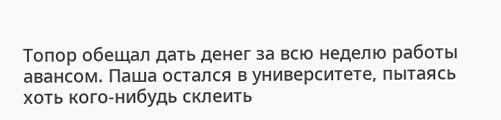Топор обещал дать денег за всю неделю работы авансом. Паша остался в университете, пытаясь хоть кого-нибудь склеить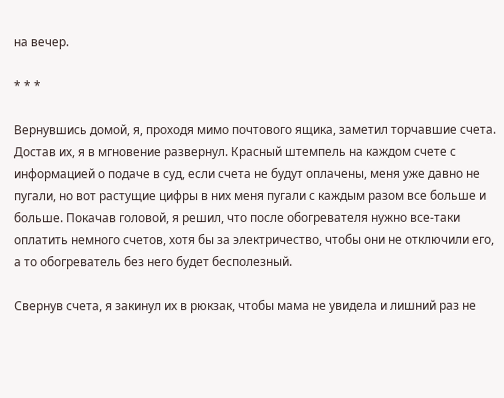на вечер.

* * *

Вернувшись домой, я, проходя мимо почтового ящика, заметил торчавшие счета. Достав их, я в мгновение развернул. Красный штемпель на каждом счете с информацией о подаче в суд, если счета не будут оплачены, меня уже давно не пугали, но вот растущие цифры в них меня пугали с каждым разом все больше и больше. Покачав головой, я решил, что после обогревателя нужно все-таки оплатить немного счетов, хотя бы за электричество, чтобы они не отключили его, а то обогреватель без него будет бесполезный.

Свернув счета, я закинул их в рюкзак, чтобы мама не увидела и лишний раз не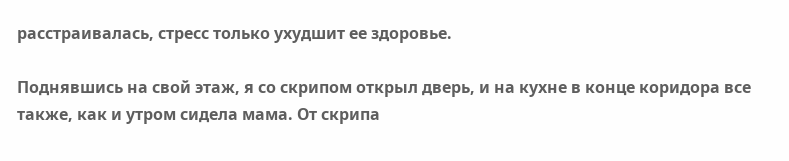расстраивалась, стресс только ухудшит ее здоровье.

Поднявшись на свой этаж, я со скрипом открыл дверь, и на кухне в конце коридора все также, как и утром сидела мама. От скрипа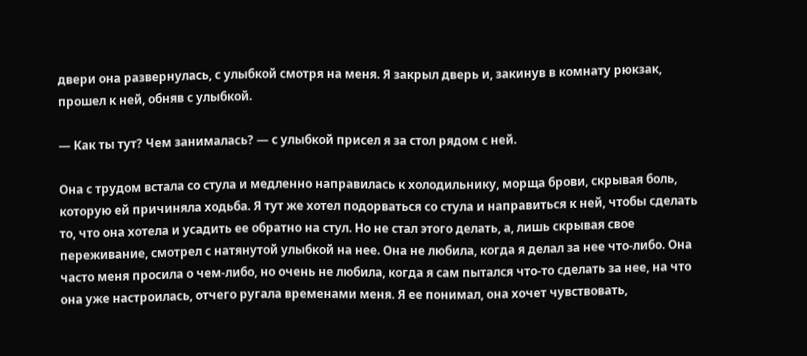двери она развернулась, с улыбкой смотря на меня. Я закрыл дверь и, закинув в комнату рюкзак, прошел к ней, обняв с улыбкой.

— Как ты тут? Чем занималась? — с улыбкой присел я за стол рядом с ней.

Она с трудом встала со стула и медленно направилась к холодильнику, морща брови, скрывая боль, которую ей причиняла ходьба. Я тут же хотел подорваться со стула и направиться к ней, чтобы сделать то, что она хотела и усадить ее обратно на стул. Но не стал этого делать, а, лишь скрывая свое переживание, смотрел с натянутой улыбкой на нее. Она не любила, когда я делал за нее что-либо. Она часто меня просила о чем-либо, но очень не любила, когда я сам пытался что-то сделать за нее, на что она уже настроилась, отчего ругала временами меня. Я ее понимал, она хочет чувствовать,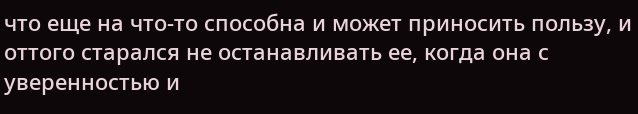что еще на что-то способна и может приносить пользу, и оттого старался не останавливать ее, когда она с уверенностью и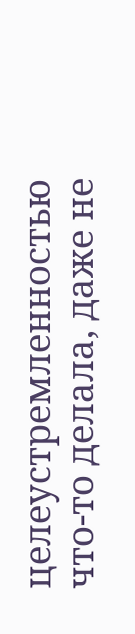целеустремленностью что-то делала, даже не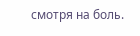смотря на боль.